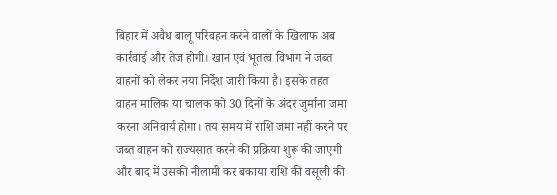बिहार में अवैध बालू परिवहन करने वालों के खिलाफ अब कार्रवाई और तेज होगी। खान एवं भूतत्व विभाग ने जब्त वाहनों को लेकर नया निर्देश जारी किया है। इसके तहत वाहन मालिक या चालक को 30 दिनों के अंदर जुर्माना जमा करना अनिवार्य होगा। तय समय में राशि जमा नहीं करने पर जब्त वाहन को राज्यसात करने की प्रक्रिया शुरू की जाएगी और बाद में उसकी नीलामी कर बकाया राशि की वसूली की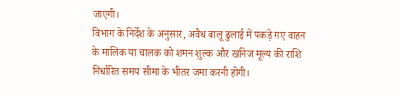जाएगी।
विभाग के निर्देश के अनुसार, अवैध बालू ढुलाई में पकड़े गए वाहन के मालिक या चालक को शमन शुल्क और खनिज मूल्य की राशि निर्धारित समय सीमा के भीतर जमा करनी होगी।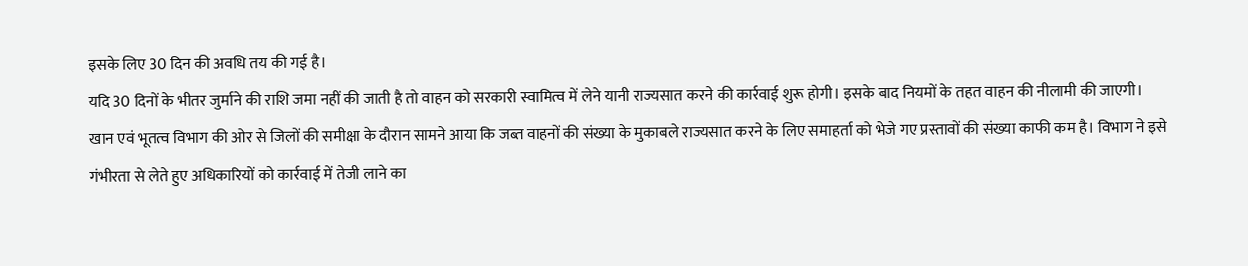इसके लिए 30 दिन की अवधि तय की गई है।
यदि 30 दिनों के भीतर जुर्माने की राशि जमा नहीं की जाती है तो वाहन को सरकारी स्वामित्व में लेने यानी राज्यसात करने की कार्रवाई शुरू होगी। इसके बाद नियमों के तहत वाहन की नीलामी की जाएगी।
खान एवं भूतत्व विभाग की ओर से जिलों की समीक्षा के दौरान सामने आया कि जब्त वाहनों की संख्या के मुकाबले राज्यसात करने के लिए समाहर्ता को भेजे गए प्रस्तावों की संख्या काफी कम है। विभाग ने इसे गंभीरता से लेते हुए अधिकारियों को कार्रवाई में तेजी लाने का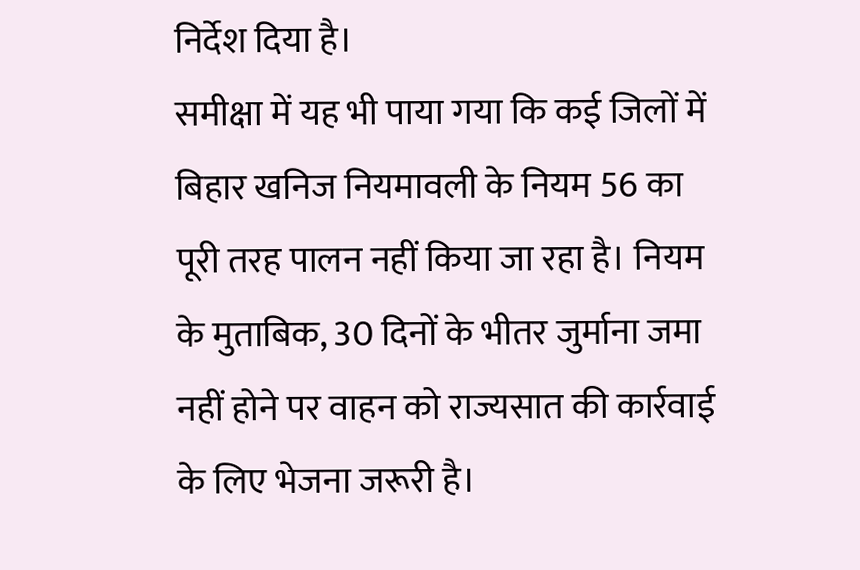निर्देश दिया है।
समीक्षा में यह भी पाया गया कि कई जिलों में बिहार खनिज नियमावली के नियम 56 का पूरी तरह पालन नहीं किया जा रहा है। नियम के मुताबिक, 30 दिनों के भीतर जुर्माना जमा नहीं होने पर वाहन को राज्यसात की कार्रवाई के लिए भेजना जरूरी है।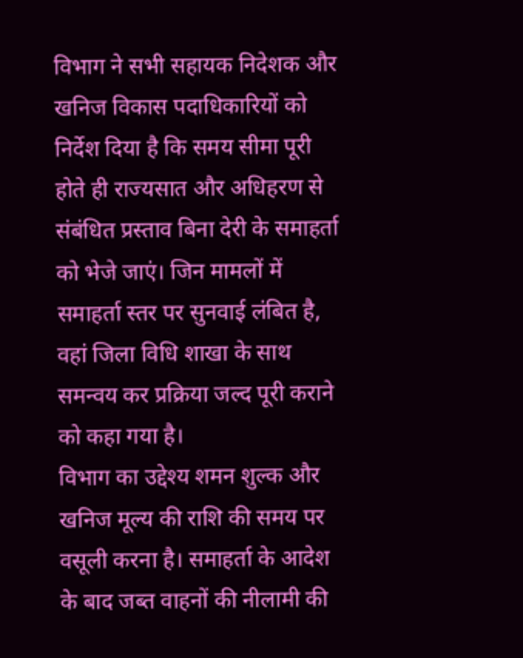विभाग ने सभी सहायक निदेशक और खनिज विकास पदाधिकारियों को निर्देश दिया है कि समय सीमा पूरी होते ही राज्यसात और अधिहरण से संबंधित प्रस्ताव बिना देरी के समाहर्ता को भेजे जाएं। जिन मामलों में समाहर्ता स्तर पर सुनवाई लंबित है, वहां जिला विधि शाखा के साथ समन्वय कर प्रक्रिया जल्द पूरी कराने को कहा गया है।
विभाग का उद्देश्य शमन शुल्क और खनिज मूल्य की राशि की समय पर वसूली करना है। समाहर्ता के आदेश के बाद जब्त वाहनों की नीलामी की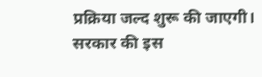प्रक्रिया जल्द शुरू की जाएगी।
सरकार की इस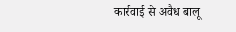कार्रवाई से अवैध बालू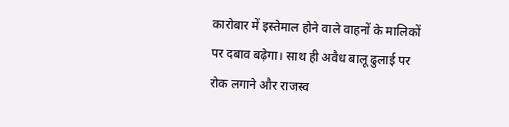कारोबार में इस्तेमाल होने वाले वाहनों के मालिकों पर दबाव बढ़ेगा। साथ ही अवैध बालू ढुलाई पर रोक लगाने और राजस्व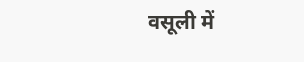वसूली में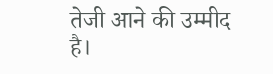तेजी आने की उम्मीद है।